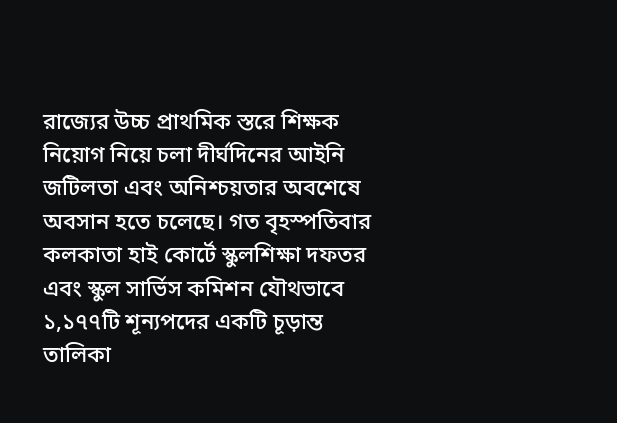রাজ্যের উচ্চ প্রাথমিক স্তরে শিক্ষক নিয়োগ নিয়ে চলা দীর্ঘদিনের আইনি জটিলতা এবং অনিশ্চয়তার অবশেষে অবসান হতে চলেছে। গত বৃহস্পতিবার কলকাতা হাই কোর্টে স্কুলশিক্ষা দফতর এবং স্কুল সার্ভিস কমিশন যৌথভাবে ১,১৭৭টি শূন্যপদের একটি চূড়ান্ত তালিকা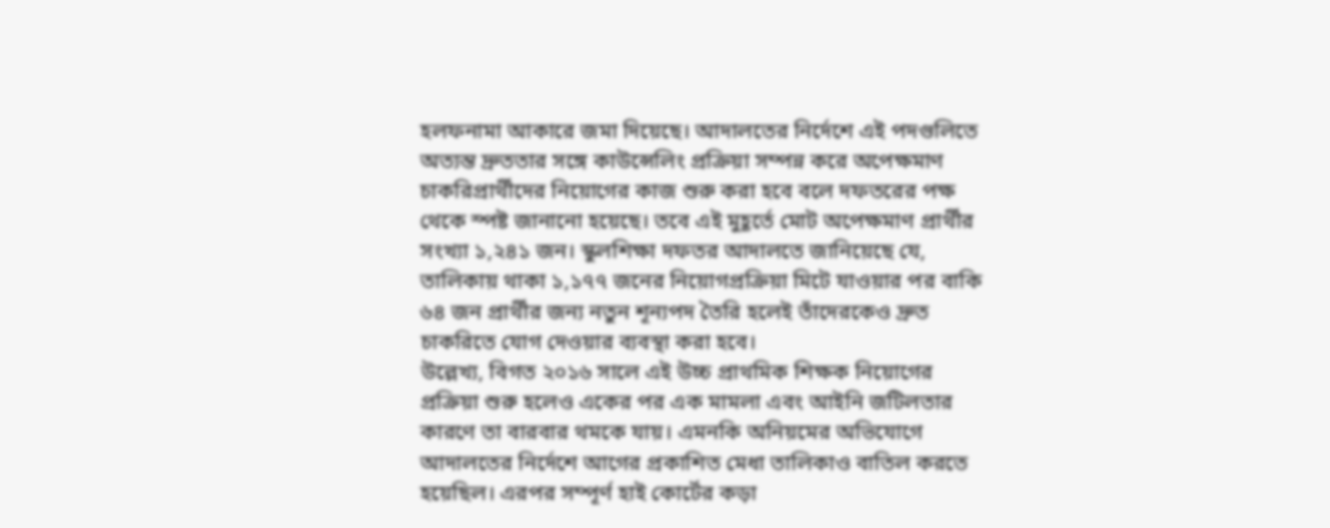হলফনামা আকারে জমা দিয়েছে। আদালতের নির্দেশে এই পদগুলিতে অত্যন্ত দ্রুততার সঙ্গে কাউন্সেলিং প্রক্রিয়া সম্পন্ন করে অপেক্ষমাণ চাকরিপ্রার্থীদের নিয়োগের কাজ শুরু করা হবে বলে দফতরের পক্ষ থেকে স্পষ্ট জানানো হয়েছে। তবে এই মুহূর্তে মোট অপেক্ষমাণ প্রার্থীর সংখ্যা ১,২৪১ জন। স্কুলশিক্ষা দফতর আদালতে জানিয়েছে যে, তালিকায় থাকা ১,১৭৭ জনের নিয়োগপ্রক্রিয়া মিটে যাওয়ার পর বাকি ৬৪ জন প্রার্থীর জন্য নতুন শূন্যপদ তৈরি হলেই তাঁদেরকেও দ্রুত চাকরিতে যোগ দেওয়ার ব্যবস্থা করা হবে।
উল্লেখ্য, বিগত ২০১৬ সালে এই উচ্চ প্রাথমিক শিক্ষক নিয়োগের প্রক্রিয়া শুরু হলেও একের পর এক মামলা এবং আইনি জটিলতার কারণে তা বারবার থমকে যায়। এমনকি অনিয়মের অভিযোগে আদালতের নির্দেশে আগের প্রকাশিত মেধা তালিকাও বাতিল করতে হয়েছিল। এরপর সম্পূর্ণ হাই কোর্টের কড়া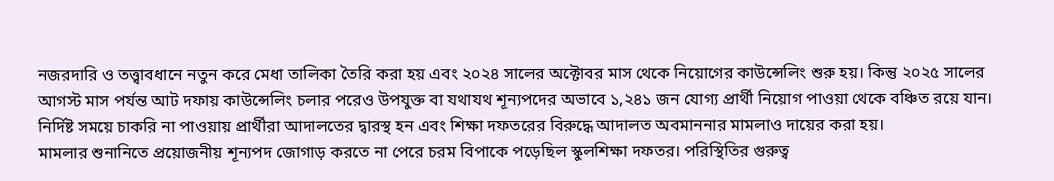নজরদারি ও তত্ত্বাবধানে নতুন করে মেধা তালিকা তৈরি করা হয় এবং ২০২৪ সালের অক্টোবর মাস থেকে নিয়োগের কাউন্সেলিং শুরু হয়। কিন্তু ২০২৫ সালের আগস্ট মাস পর্যন্ত আট দফায় কাউন্সেলিং চলার পরেও উপযুক্ত বা যথাযথ শূন্যপদের অভাবে ১,২৪১ জন যোগ্য প্রার্থী নিয়োগ পাওয়া থেকে বঞ্চিত রয়ে যান। নির্দিষ্ট সময়ে চাকরি না পাওয়ায় প্রার্থীরা আদালতের দ্বারস্থ হন এবং শিক্ষা দফতরের বিরুদ্ধে আদালত অবমাননার মামলাও দায়ের করা হয়।
মামলার শুনানিতে প্রয়োজনীয় শূন্যপদ জোগাড় করতে না পেরে চরম বিপাকে পড়েছিল স্কুলশিক্ষা দফতর। পরিস্থিতির গুরুত্ব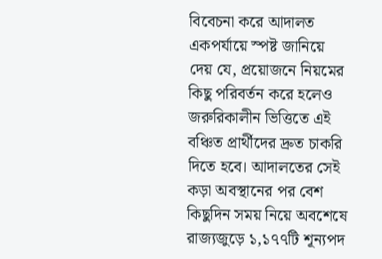বিবেচনা করে আদালত একপর্যায়ে স্পষ্ট জানিয়ে দেয় যে, প্রয়োজনে নিয়মের কিছু পরিবর্তন করে হলেও জরুরিকালীন ভিত্তিতে এই বঞ্চিত প্রার্থীদের দ্রুত চাকরি দিতে হবে। আদালতের সেই কড়া অবস্থানের পর বেশ কিছুদিন সময় নিয়ে অবশেষে রাজ্যজুড়ে ১,১৭৭টি শূন্যপদ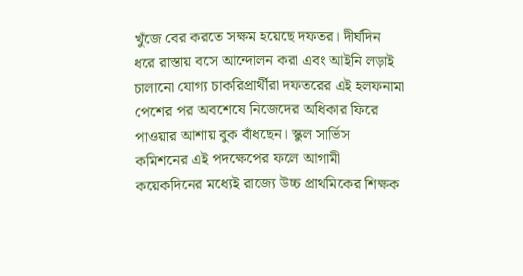খুঁজে বের করতে সক্ষম হয়েছে দফতর। দীর্ঘদিন ধরে রাস্তায় বসে আন্দোলন করা এবং আইনি লড়াই চালানো যোগ্য চাকরিপ্রার্থীরা দফতরের এই হলফনামা পেশের পর অবশেষে নিজেদের অধিকার ফিরে পাওয়ার আশায় বুক বাঁধছেন। স্কুল সার্ভিস কমিশনের এই পদক্ষেপের ফলে আগামী কয়েকদিনের মধ্যেই রাজ্যে উচ্চ প্রাথমিকের শিক্ষক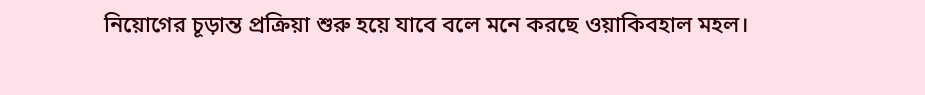নিয়োগের চূড়ান্ত প্রক্রিয়া শুরু হয়ে যাবে বলে মনে করছে ওয়াকিবহাল মহল।